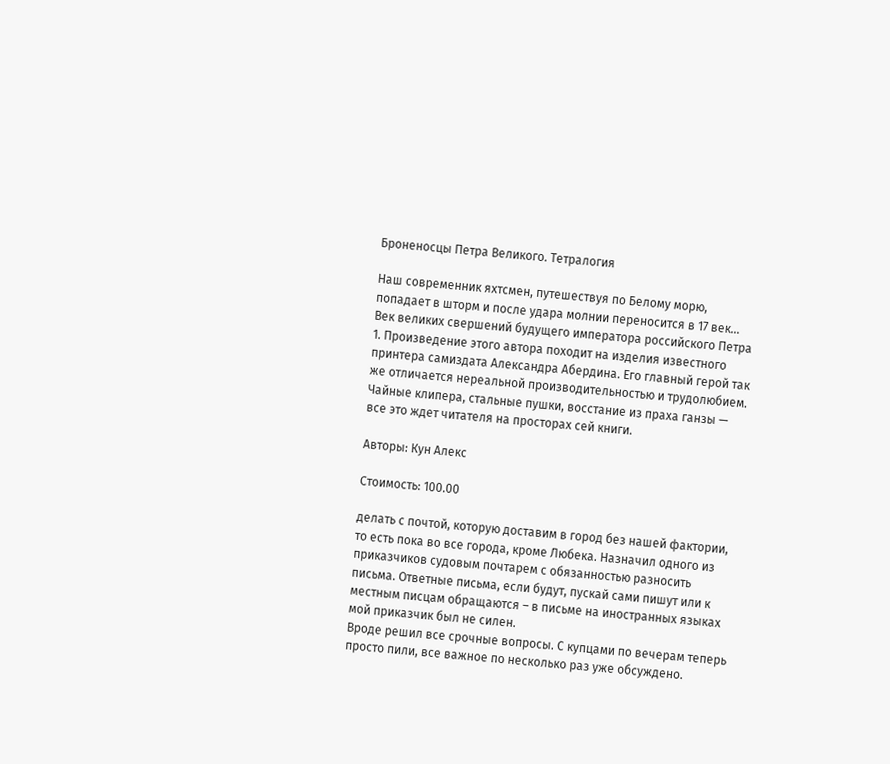Броненосцы Петра Великого. Тетралогия

Наш современник яхтсмен, путешествуя по Белому морю, попадает в шторм и после удара молнии переносится в 17 век… Век великих свершений будущего императора российского Петра 1. Произведение этого автора походит на изделия известного принтера самиздата Александра Абердина. Его главный герой так же отличается нереальной производительностью и трудолюбием. Чайные клипера, стальные пушки, восстание из праха ганзы — все это ждет читателя на просторах сей книги.

Авторы: Кун Алекс

Стоимость: 100.00

делать с почтой, которую доставим в город без нашей фактории, то есть пока во все города, кроме Любека. Назначил одного из приказчиков судовым почтарем с обязанностью разносить письма. Ответные письма, если будут, пускай сами пишут или к местным писцам обращаются – в письме на иностранных языках мой приказчик был не силен.
Вроде решил все срочные вопросы. С купцами по вечерам теперь просто пили, все важное по несколько раз уже обсуждено.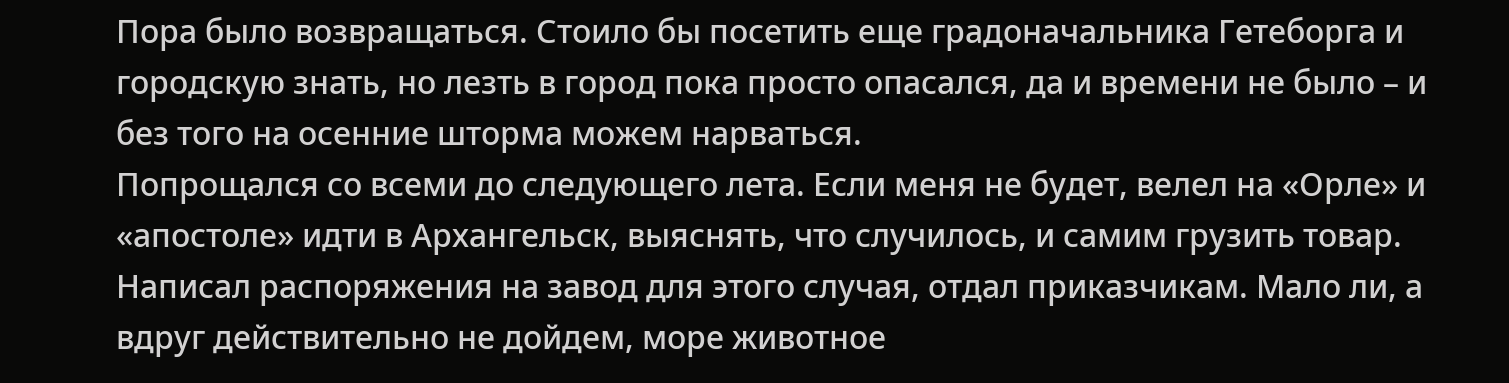Пора было возвращаться. Стоило бы посетить еще градоначальника Гетеборга и городскую знать, но лезть в город пока просто опасался, да и времени не было – и без того на осенние шторма можем нарваться.
Попрощался со всеми до следующего лета. Если меня не будет, велел на «Орле» и «апостоле» идти в Архангельск, выяснять, что случилось, и самим грузить товар. Написал распоряжения на завод для этого случая, отдал приказчикам. Мало ли, а вдруг действительно не дойдем, море животное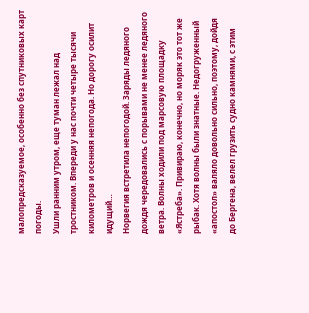малопредсказуемое, особенно без спутниковых карт погоды.
Ушли ранним утром, еще туман лежал над тростником. Впереди у нас почти четыре тысячи километров и осенняя непогода. Но дорогу осилит идущий…
Норвегия встретила непогодой. Заряды ледяного дождя чередовались с порывами не менее ледяного ветра. Волны ходили под марсовую площадку «Ястреба». Привираю, конечно, но моряк это тот же рыбак. Хотя волны были знатные. Недогруженный «апостол» валяло довольно сильно, поэтому, дойдя до Бергена, велел грузить судно камнями, с этим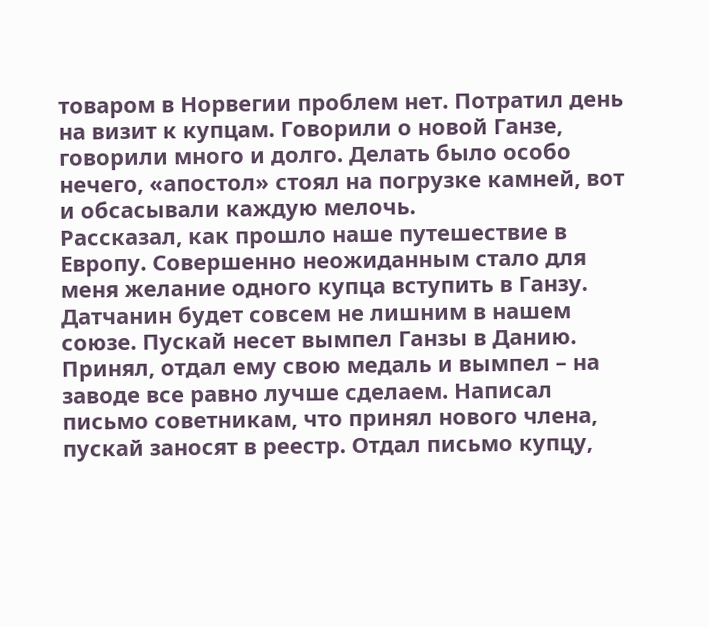товаром в Норвегии проблем нет. Потратил день на визит к купцам. Говорили о новой Ганзе, говорили много и долго. Делать было особо нечего, «апостол» стоял на погрузке камней, вот и обсасывали каждую мелочь.
Рассказал, как прошло наше путешествие в Европу. Совершенно неожиданным стало для меня желание одного купца вступить в Ганзу. Датчанин будет совсем не лишним в нашем союзе. Пускай несет вымпел Ганзы в Данию. Принял, отдал ему свою медаль и вымпел – на заводе все равно лучше сделаем. Написал письмо советникам, что принял нового члена, пускай заносят в реестр. Отдал письмо купцу,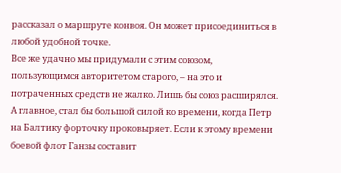рассказал о маршруте конвоя. Он может присоединиться в любой удобной точке.
Все же удачно мы придумали с этим союзом, пользующимся авторитетом старого, – на это и потраченных средств не жалко. Лишь бы союз расширялся. А главное, стал бы большой силой ко времени, когда Петр на Балтику форточку проковыряет. Если к этому времени боевой флот Ганзы составит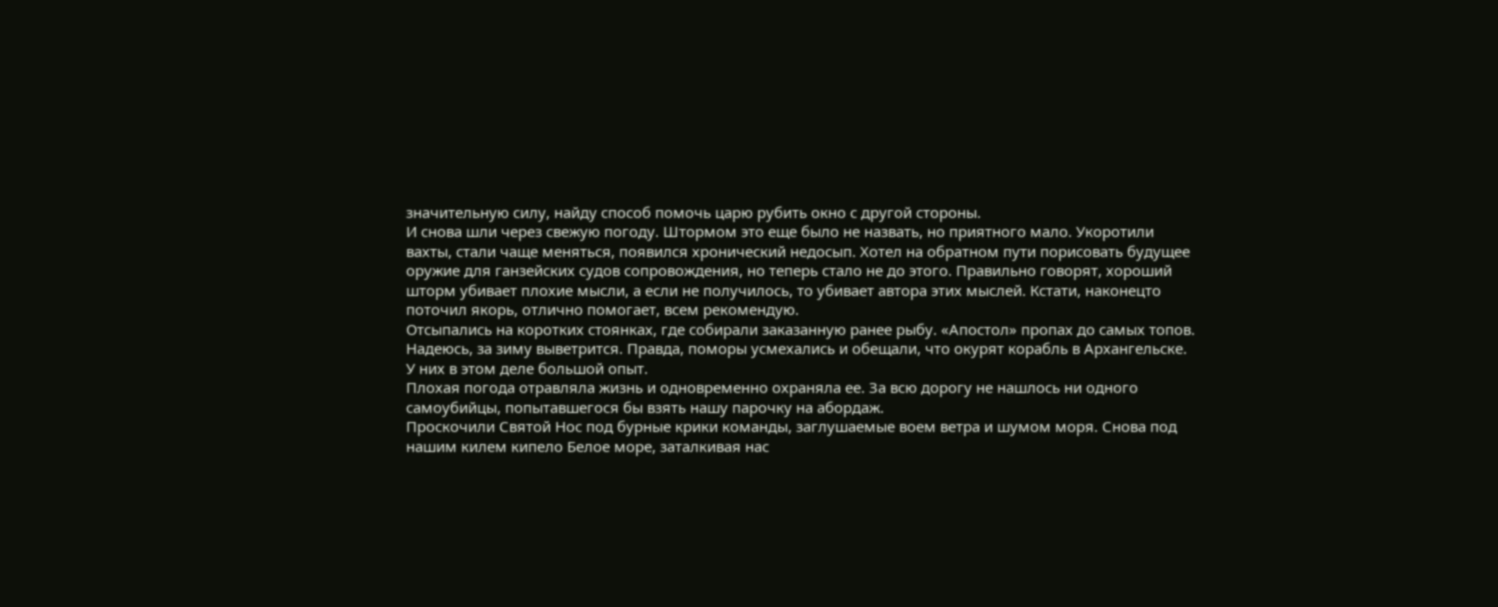значительную силу, найду способ помочь царю рубить окно с другой стороны.
И снова шли через свежую погоду. Штормом это еще было не назвать, но приятного мало. Укоротили вахты, стали чаще меняться, появился хронический недосып. Хотел на обратном пути порисовать будущее оружие для ганзейских судов сопровождения, но теперь стало не до этого. Правильно говорят, хороший шторм убивает плохие мысли, а если не получилось, то убивает автора этих мыслей. Кстати, наконецто поточил якорь, отлично помогает, всем рекомендую.
Отсыпались на коротких стоянках, где собирали заказанную ранее рыбу. «Апостол» пропах до самых топов. Надеюсь, за зиму выветрится. Правда, поморы усмехались и обещали, что окурят корабль в Архангельске. У них в этом деле большой опыт.
Плохая погода отравляла жизнь и одновременно охраняла ее. За всю дорогу не нашлось ни одного самоубийцы, попытавшегося бы взять нашу парочку на абордаж.
Проскочили Святой Нос под бурные крики команды, заглушаемые воем ветра и шумом моря. Снова под нашим килем кипело Белое море, заталкивая нас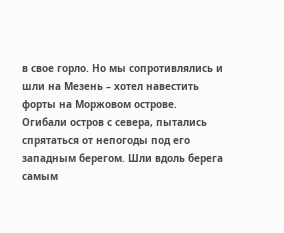в свое горло. Но мы сопротивлялись и шли на Мезень – хотел навестить форты на Моржовом острове.
Огибали остров с севера, пытались спрятаться от непогоды под его западным берегом. Шли вдоль берега самым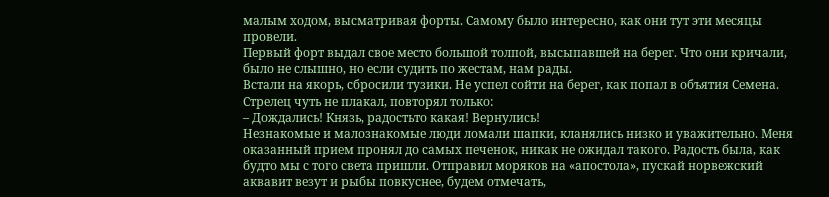малым ходом, высматривая форты. Самому было интересно, как они тут эти месяцы провели.
Первый форт выдал свое место большой толпой, высыпавшей на берег. Что они кричали, было не слышно, но если судить по жестам, нам рады.
Встали на якорь, сбросили тузики. Не успел сойти на берег, как попал в объятия Семена. Стрелец чуть не плакал, повторял только:
– Дождались! Князь, радостьто какая! Вернулись!
Незнакомые и малознакомые люди ломали шапки, кланялись низко и уважительно. Меня оказанный прием пронял до самых печенок, никак не ожидал такого. Радость была, как будто мы с того света пришли. Отправил моряков на «апостола», пускай норвежский аквавит везут и рыбы повкуснее, будем отмечать,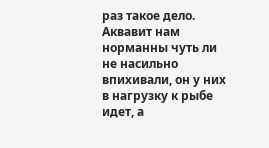раз такое дело. Аквавит нам норманны чуть ли не насильно впихивали, он у них в нагрузку к рыбе идет, а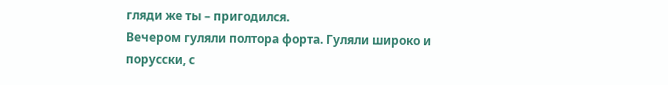гляди же ты – пригодился.
Вечером гуляли полтора форта. Гуляли широко и порусски, с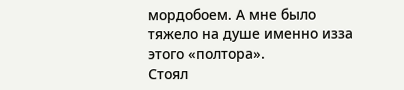мордобоем. А мне было тяжело на душе именно изза этого «полтора».
Стоял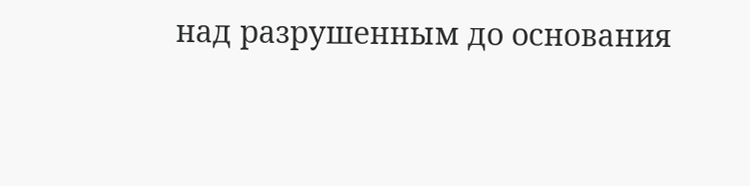над разрушенным до основания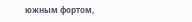южным фортом,